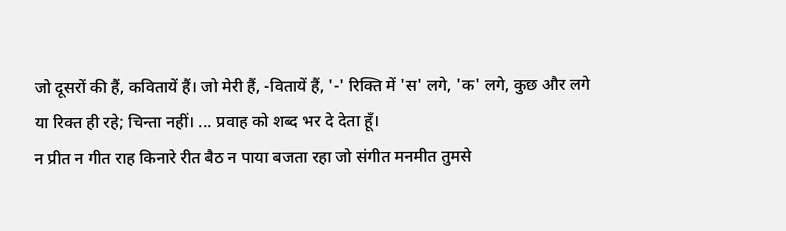जो दूसरों की हैं, कवितायें हैं। जो मेरी हैं, -वितायें हैं, '-' रिक्ति में 'स' लगे, 'क' लगे, कुछ और लगे या रिक्त ही रहे; चिन्ता नहीं। ... प्रवाह को शब्द भर दे देता हूँ।
न प्रीत न गीत राह किनारे रीत बैठ न पाया बजता रहा जो संगीत मनमीत तुमसे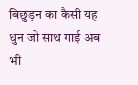बिछुड़न का कैसी यह धुन जो साथ गाई अब भी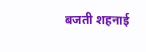बजती शहनाई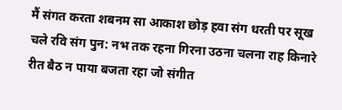मैं संगत करता शबनम सा आकाश छोड़ हवा संग धरती पर सूख चले रवि संग पुन: नभ तक रहना गिरना उठना चलना राह किनारे रीत बैठ न पाया बजता रहा जो संगीत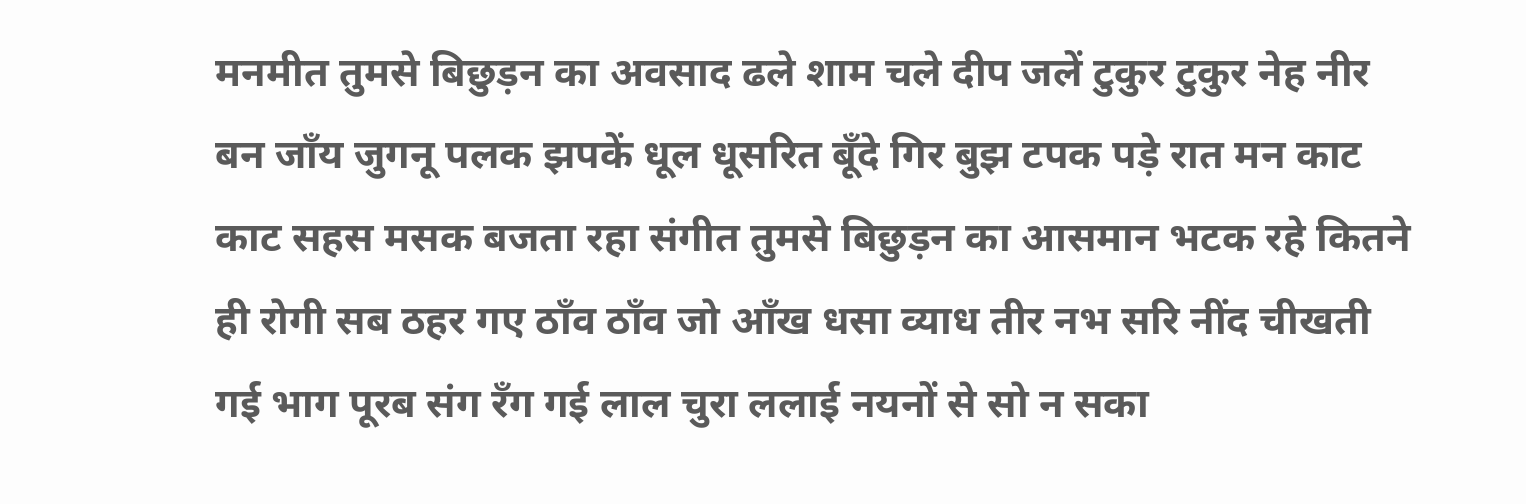मनमीत तुमसे बिछुड़न का अवसाद ढले शाम चले दीप जलें टुकुर टुकुर नेह नीर बन जाँय जुगनू पलक झपकें धूल धूसरित बूँदे गिर बुझ टपक पड़े रात मन काट काट सहस मसक बजता रहा संगीत तुमसे बिछुड़न का आसमान भटक रहे कितने ही रोगी सब ठहर गए ठाँव ठाँव जो आँख धसा व्याध तीर नभ सरि नींद चीखती गई भाग पूरब संग रँग गई लाल चुरा ललाई नयनों से सो न सका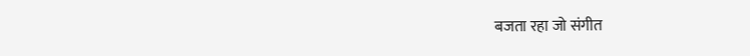बजता रहा जो संगीत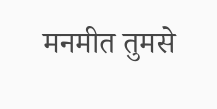मनमीत तुमसे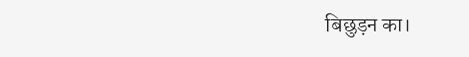बिछुड़न का।